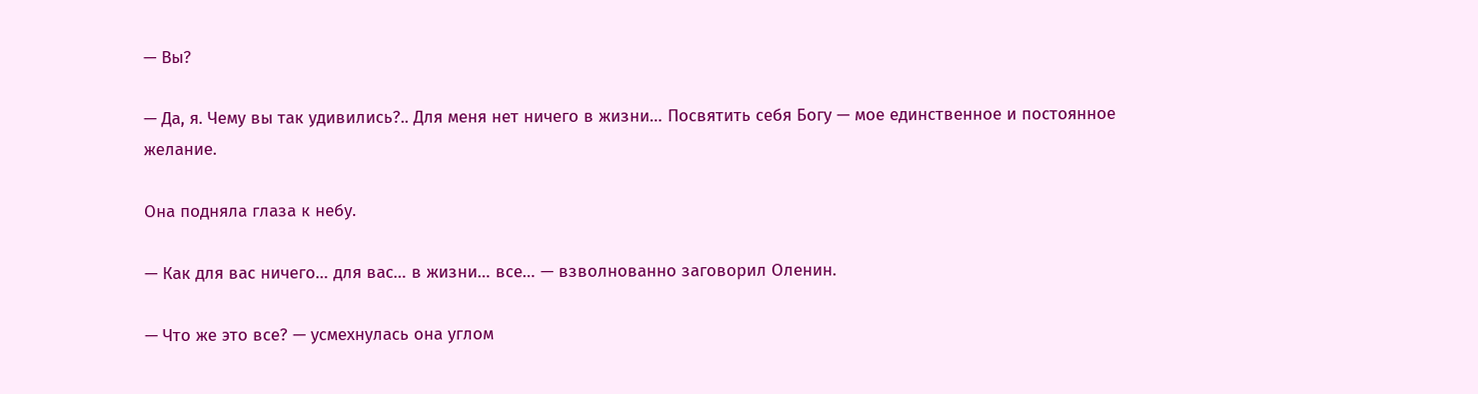— Вы?

— Да, я. Чему вы так удивились?.. Для меня нет ничего в жизни… Посвятить себя Богу — мое единственное и постоянное желание.

Она подняла глаза к небу.

— Как для вас ничего… для вас… в жизни… все… — взволнованно заговорил Оленин.

— Что же это все? — усмехнулась она углом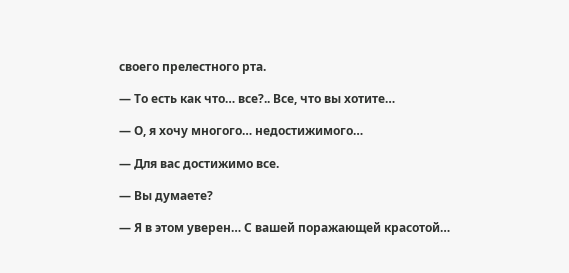своего прелестного рта.

— То есть как что… все?.. Все, что вы хотите…

— О, я хочу многого… недостижимого…

— Для вас достижимо все.

— Вы думаете?

— Я в этом уверен… С вашей поражающей красотой…